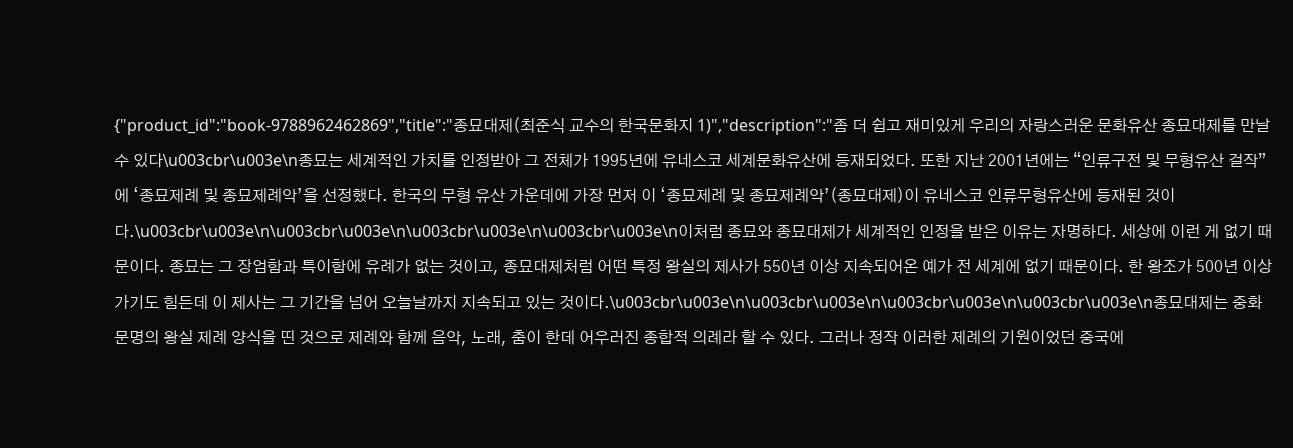{"product_id":"book-9788962462869","title":"종묘대제(최준식 교수의 한국문화지 1)","description":"좀 더 쉽고 재미있게 우리의 자랑스러운 문화유산 종묘대제를 만날 수 있다\u003cbr\u003e\n종묘는 세계적인 가치를 인정받아 그 전체가 1995년에 유네스코 세계문화유산에 등재되었다. 또한 지난 2001년에는 “인류구전 및 무형유산 걸작”에 ‘종묘제례 및 종묘제례악’을 선정했다. 한국의 무형 유산 가운데에 가장 먼저 이 ‘종묘제례 및 종묘제례악’(종묘대제)이 유네스코 인류무형유산에 등재된 것이다.\u003cbr\u003e\n\u003cbr\u003e\n\u003cbr\u003e\n\u003cbr\u003e\n이처럼 종묘와 종묘대제가 세계적인 인정을 받은 이유는 자명하다. 세상에 이런 게 없기 때문이다. 종묘는 그 장엄함과 특이함에 유례가 없는 것이고, 종묘대제처럼 어떤 특정 왕실의 제사가 550년 이상 지속되어온 예가 전 세계에 없기 때문이다. 한 왕조가 500년 이상 가기도 힘든데 이 제사는 그 기간을 넘어 오늘날까지 지속되고 있는 것이다.\u003cbr\u003e\n\u003cbr\u003e\n\u003cbr\u003e\n\u003cbr\u003e\n종묘대제는 중화 문명의 왕실 제례 양식을 띤 것으로 제례와 함께 음악, 노래, 춤이 한데 어우러진 종합적 의례라 할 수 있다. 그러나 정작 이러한 제례의 기원이었던 중국에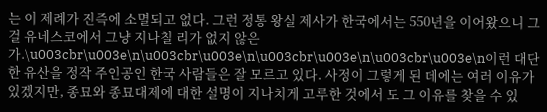는 이 제례가 진즉에 소멸되고 없다. 그런 정통 왕실 제사가 한국에서는 550년을 이어왔으니 그걸 유네스코에서 그냥 지나칠 리가 없지 않은가.\u003cbr\u003e\n\u003cbr\u003e\n\u003cbr\u003e\n\u003cbr\u003e\n이런 대단한 유산을 정작 주인공인 한국 사람들은 잘 모르고 있다. 사정이 그렇게 된 데에는 여러 이유가 있겠지만, 종묘와 종묘대제에 대한 설명이 지나치게 고루한 것에서 도 그 이유를 찾을 수 있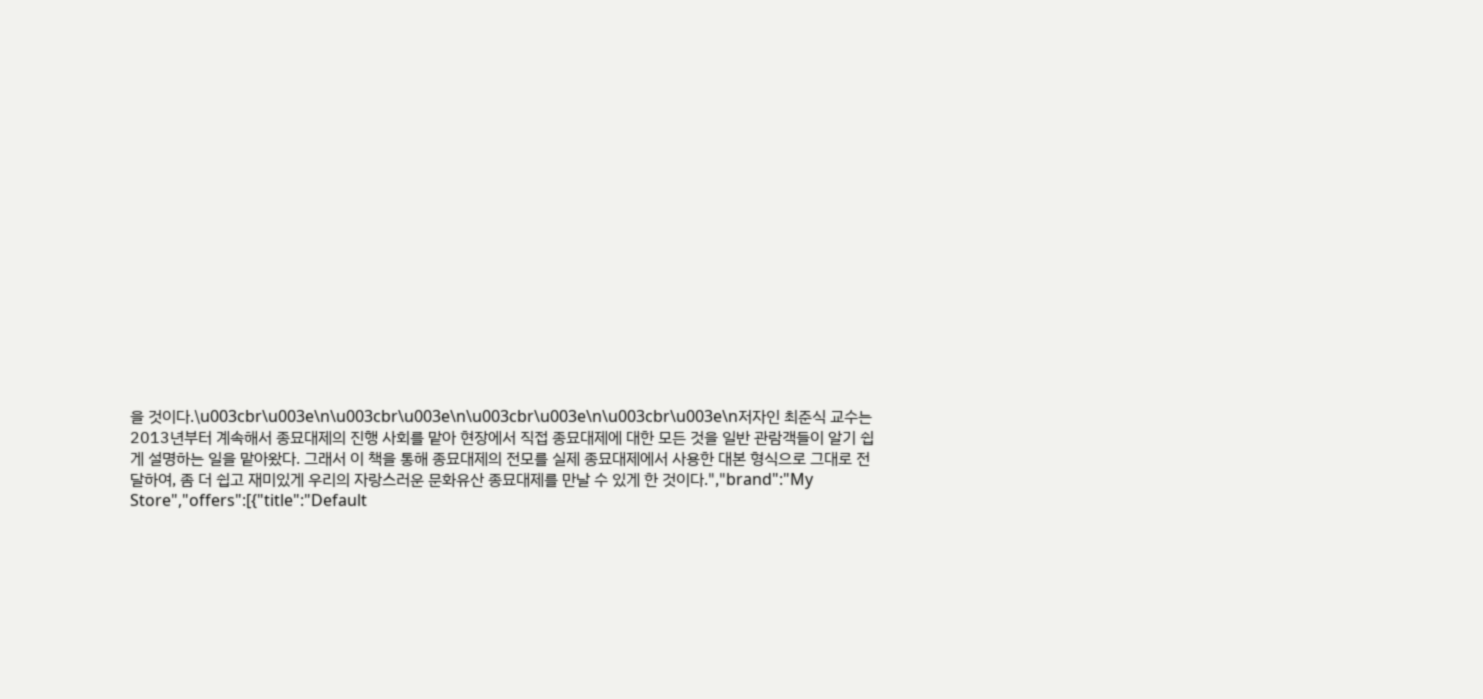을 것이다.\u003cbr\u003e\n\u003cbr\u003e\n\u003cbr\u003e\n\u003cbr\u003e\n저자인 최준식 교수는 2013년부터 계속해서 종묘대제의 진행 사회를 맡아 현장에서 직접 종묘대제에 대한 모든 것을 일반 관람객들이 알기 쉽게 설명하는 일을 맡아왔다. 그래서 이 책을 통해 종묘대제의 전모를 실제 종묘대제에서 사용한 대본 형식으로 그대로 전달하여, 좀 더 쉽고 재미있게 우리의 자랑스러운 문화유산 종묘대제를 만날 수 있게 한 것이다.","brand":"My Store","offers":[{"title":"Default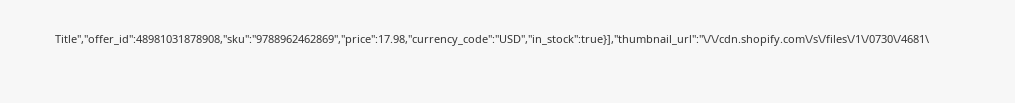Title","offer_id":48981031878908,"sku":"9788962462869","price":17.98,"currency_code":"USD","in_stock":true}],"thumbnail_url":"\/\/cdn.shopify.com\/s\/files\/1\/0730\/4681\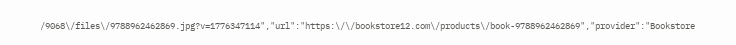/9068\/files\/9788962462869.jpg?v=1776347114","url":"https:\/\/bookstore12.com\/products\/book-9788962462869","provider":"Bookstore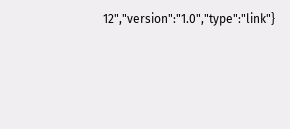12","version":"1.0","type":"link"}